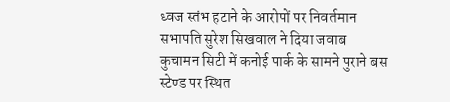ध्वज स्तंभ हटाने के आरोपों पर निवर्तमान सभापति सुरेश सिखवाल ने दिया जवाब
कुचामन सिटी में कनोई पार्क के सामने पुराने बस स्टेण्ड पर स्थित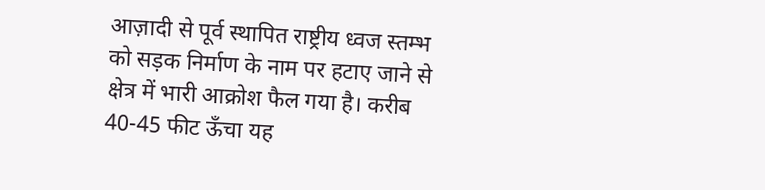आज़ादी से पूर्व स्थापित राष्ट्रीय ध्वज स्तम्भ को सड़क निर्माण के नाम पर हटाए जाने से क्षेत्र में भारी आक्रोश फैल गया है। करीब 40-45 फीट ऊँचा यह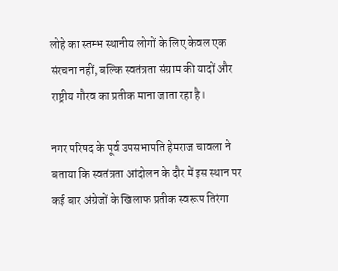लोहे का स्तम्भ स्थानीय लोगों के लिए केवल एक संरचना नहीं, बल्कि स्वतंत्रता संग्राम की यादों और राष्ट्रीय गौरव का प्रतीक माना जाता रहा है।

नगर परिषद के पूर्व उपसभापति हेमराज चावला ने बताया कि स्वतंत्रता आंदोलन के दौर में इस स्थान पर कई बार अंग्रेजों के खिलाफ प्रतीक स्वरूप तिरंगा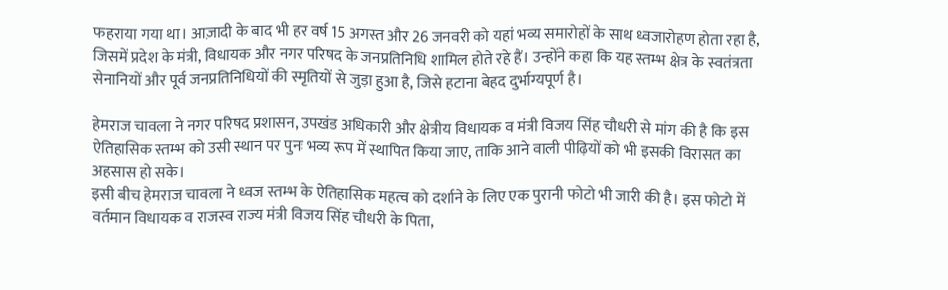फहराया गया था। आज़ादी के बाद भी हर वर्ष 15 अगस्त और 26 जनवरी को यहां भव्य समारोहों के साथ ध्वजारोहण होता रहा है, जिसमें प्रदेश के मंत्री, विधायक और नगर परिषद के जनप्रतिनिधि शामिल होते रहे हैं। उन्होंने कहा कि यह स्तम्भ क्षेत्र के स्वतंत्रता सेनानियों और पूर्व जनप्रतिनिधियों की स्मृतियों से जुड़ा हुआ है, जिसे हटाना बेहद दुर्भाग्यपूर्ण है।

हेमराज चावला ने नगर परिषद प्रशासन, उपखंड अधिकारी और क्षेत्रीय विधायक व मंत्री विजय सिंह चौधरी से मांग की है कि इस ऐतिहासिक स्तम्भ को उसी स्थान पर पुनः भव्य रूप में स्थापित किया जाए, ताकि आने वाली पीढ़ियों को भी इसकी विरासत का अहसास हो सके।
इसी बीच हेमराज चावला ने ध्वज स्तम्भ के ऐतिहासिक महत्व को दर्शाने के लिए एक पुरानी फोटो भी जारी की है। इस फोटो में वर्तमान विधायक व राजस्व राज्य मंत्री विजय सिंह चौधरी के पिता,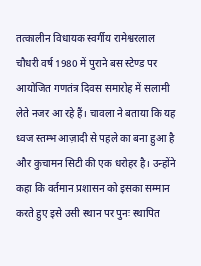तत्कालीन विधायक स्वर्गीय रामेश्वरलाल चौधरी वर्ष 1980 में पुराने बस स्टेण्ड पर आयोजित गणतंत्र दिवस समारोह में सलामी लेते नजर आ रहे हैं। चावला ने बताया कि यह ध्वज स्तम्भ आज़ादी से पहले का बना हुआ है और कुचामन सिटी की एक धरोहर है। उन्होंने कहा कि वर्तमान प्रशासन को इसका सम्मान करते हुए इसे उसी स्थान पर पुनः स्थापित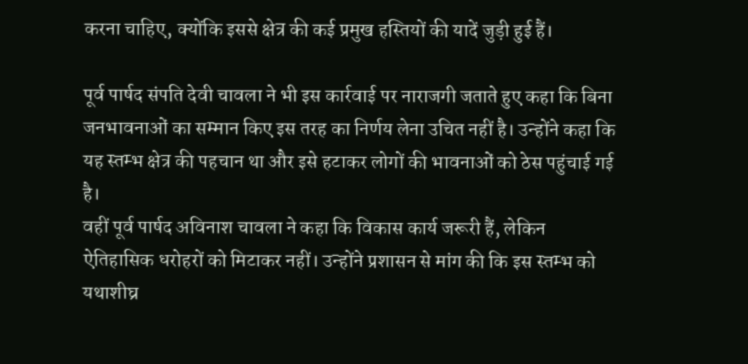करना चाहिए, क्योंकि इससे क्षेत्र की कई प्रमुख हस्तियों की यादें जुड़ी हुई हैं।

पूर्व पार्षद संपति देवी चावला ने भी इस कार्रवाई पर नाराजगी जताते हुए कहा कि बिना जनभावनाओं का सम्मान किए इस तरह का निर्णय लेना उचित नहीं है। उन्होंने कहा कि यह स्तम्भ क्षेत्र की पहचान था और इसे हटाकर लोगों की भावनाओं को ठेस पहुंचाई गई है।
वहीं पूर्व पार्षद अविनाश चावला ने कहा कि विकास कार्य जरूरी हैं, लेकिन ऐतिहासिक धरोहरों को मिटाकर नहीं। उन्होंने प्रशासन से मांग की कि इस स्तम्भ को यथाशीघ्र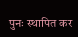पुनः स्थापित कर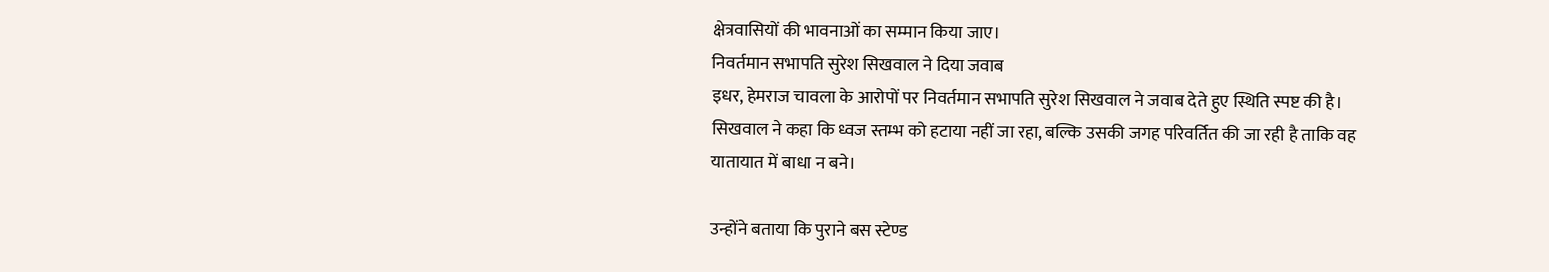क्षेत्रवासियों की भावनाओं का सम्मान किया जाए।
निवर्तमान सभापति सुरेश सिखवाल ने दिया जवाब
इधर, हेमराज चावला के आरोपों पर निवर्तमान सभापति सुरेश सिखवाल ने जवाब देते हुए स्थिति स्पष्ट की है। सिखवाल ने कहा कि ध्वज स्तम्भ को हटाया नहीं जा रहा, बल्कि उसकी जगह परिवर्तित की जा रही है ताकि वह यातायात में बाधा न बने।

उन्होंने बताया कि पुराने बस स्टेण्ड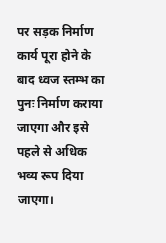पर सड़क निर्माण कार्य पूरा होने के बाद ध्वज स्तम्भ का पुनः निर्माण कराया जाएगा और इसे पहले से अधिक भव्य रूप दिया जाएगा।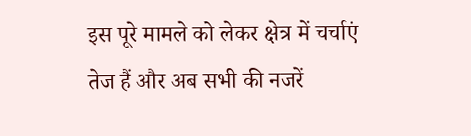इस पूरे मामले को लेकर क्षेत्र में चर्चाएं तेज हैं और अब सभी की नजरें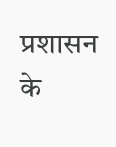प्रशासन के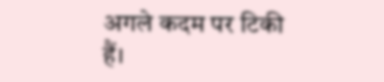अगले कदम पर टिकी हैं।